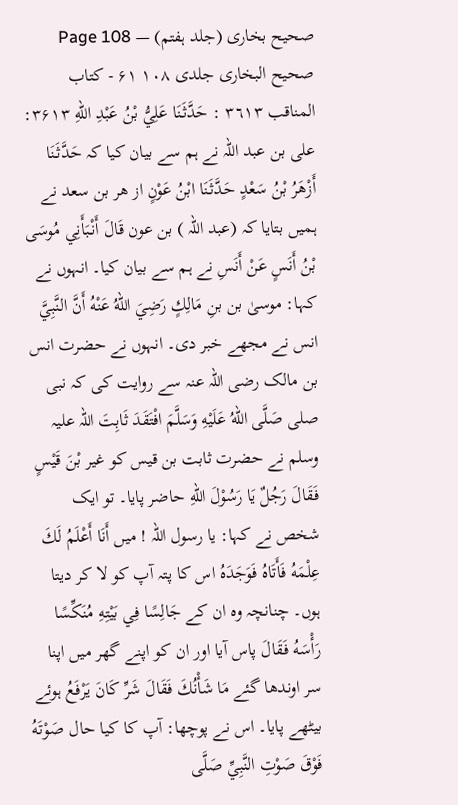صحیح بخاری (جلد ہفتم) — Page 108
صحیح البخاری جلدی ۱۰۸ ۶۱ - كتاب المناقب ٣٦١٣ : حَدَّثَنَا عَلِيُّ بْنُ عَبْدِ اللهِ ۳۶۱۳: علی بن عبد اللہ نے ہم سے بیان کیا کہ حَدَّثَنَا أَزْهَرُ بْنُ سَعْدٍ حَدَّثَنَا ابْنُ عَوْنٍ از هر بن سعد نے ہمیں بتایا کہ (عبد اللہ ) بن عون قَالَ أَنْبَأَنِي مُوسَى بْنُ أَنَسٍ عَنْ أَنَسِ نے ہم سے بیان کیا۔ انہوں نے کہا: موسیٰ بن بنِ مَالِكٍ رَضِيَ اللهُ عَنْهُ أَنَّ النَّبِيَّ انس نے مجھے خبر دی۔ انہوں نے حضرت انس بن مالک رضی اللہ عنہ سے روایت کی کہ نبی صلی صَلَّى اللهُ عَلَيْهِ وَسَلَّمَ افْتَقَدَ ثَابِتَ اللہ علیہ وسلم نے حضرت ثابت بن قیس کو غیر بْنَ قَيْسٍ فَقَالَ رَجُلٌ يَا رَسُوْلَ اللهِ حاضر پایا۔ تو ایک شخص نے کہا: یا رسول اللہ ! میں أَنَا أَعْلَمُ لَكَ عِلْمَهُ فَأَتَاهُ فَوَجَدَهُ اس کا پتہ آپ کو لا کر دیتا ہوں۔ چنانچہ وہ ان کے جَالِسًا فِي بَيْتِهِ مُنَكِّسًا رَأْسَهُ فَقَالَ پاس آیا اور ان کو اپنے گھر میں اپنا سر اوندھا گئے مَا شَأْنُكَ فَقَالَ شَرِّ كَانَ يَرْفَعُ ہوئے بیٹھے پایا۔ اس نے پوچھا: آپ کا کیا حال صَوْتَهُ فَوْقَ صَوْتِ النَّبِيِّ صَلَّى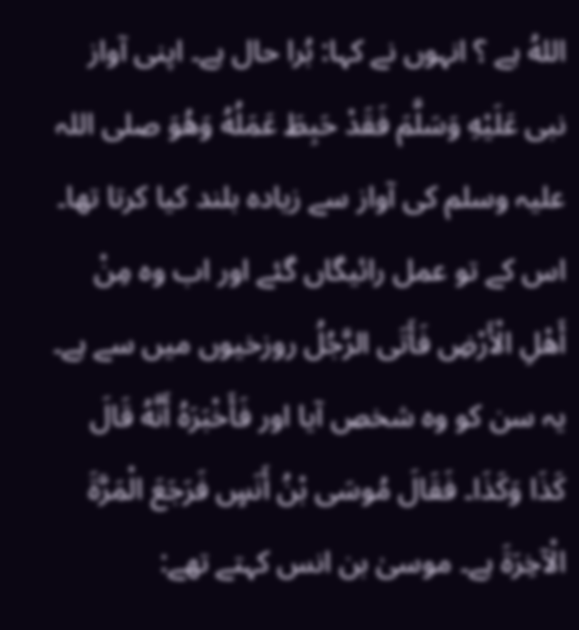اللهُ ہے ؟ انہوں نے کہا: بُرا حال ہے۔ اپنی آواز نبی عَلَيْهِ وَسَلَّمَ فَقَدْ حَبِطَ عَمَلُهُ وَهُوَ صلى اللہ علیہ وسلم کی آواز سے زیادہ بلند کیا کرتا تھا۔ اس کے تو عمل رائیگاں گئے اور اب وہ مِنْ أَهْلِ الْأَرْضِ فَأَتَى الرَّجُلُ روزخیوں میں سے ہے۔ یہ سن کو وہ شخص آیا اور فَأَخْبَرَهُ أَنَّهُ قَالَ كَذَا وَكَذَا۔ فَقَالَ مُوسَى بْنُ أَنَسٍ فَرَجَعَ الْمَرَّةَ الْآخِرَةَ ہے۔ موسیٰ بن انس کہتے تھے: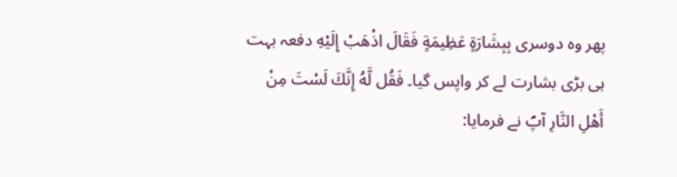پھر وہ دوسری بِبِشَارَةٍ عَظِيمَةٍ فَقَالَ اذْهَبْ إِلَيْهِ دفعہ بہت ہی بڑی بشارت لے کر واپس گیا۔ فَقُل لَّهُ إِنَّكَ لَسْتَ مِنْ أَهْلِ النَّارِ آپؐ نے فرمایا: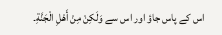اس کے پاس جاؤ اور اس سے وَلَكِنْ مِنْ أَهْلِ الْجَنَّةِ۔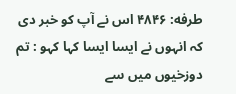طرفه: ۴۸۴۶ اس نے آپ کو خبر دی کہ انہوں نے ایسا ایسا کہا کہو : تم دوزخیوں میں سے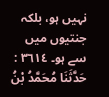نہیں ہو، بلکہ جنتیوں میں سے ہو۔ ٣٦١٤ : حَدَّثَنَا مُحَمَّدُ بْنُ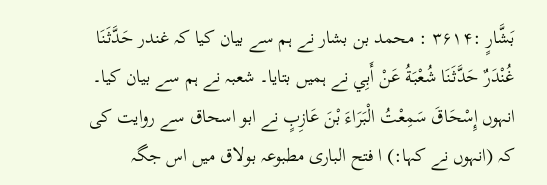بَشَّارٍ :۳۶۱۴ : محمد بن بشار نے ہم سے بیان کیا کہ غندر حَدَّثَنَا غُنْدَرٌ حَدَّثَنَا شُعْبَةُ عَنْ أَبِي نے ہمیں بتایا۔ شعبہ نے ہم سے بیان کیا۔ انہوں إِسْحَاقَ سَمِعْتُ الْبَرَاءَ بْنَ عَازِبٍ نے ابو اسحاق سے روایت کی کہ (انہوں نے کہا:) ا فتح الباری مطبوعہ بولاق میں اس جگہ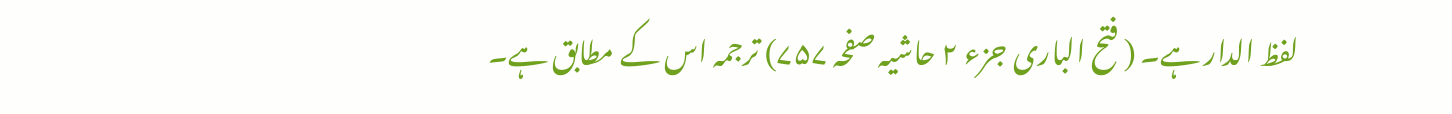لفظ الدار ہے۔ ( فتح الباری جزء ۲ حاشیہ صفحہ ۷۵۷) ترجمہ اس کے مطابق ہے۔